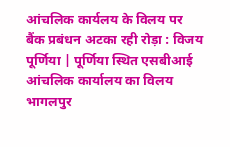आंचलिक कार्यलय के विलय पर बैंक प्रबंधन अटका रही रोड़ा : विजय
पूर्णिया | पूर्णिया स्थित एसबीआई आंचलिक कार्यालय का विलय भागलपुर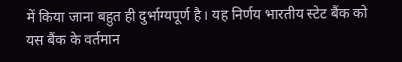में किया जाना बहुत ही दुर्भाग्यपूर्ण है। यह निर्णय भारतीय स्टेट बैंक को यस बैंक के वर्तमान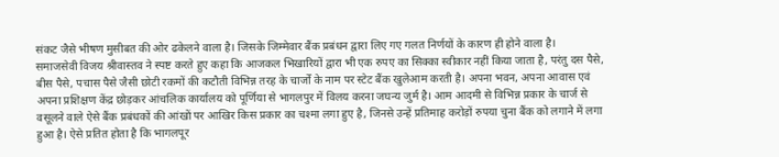संकट जैसे भीषण मुसीबत की ओर ढकेलने वाला है। जिसके जिम्मेवार बैंक प्रबंधन द्वारा लिए गए गलत निर्णयों के कारण ही होने वाला है।
समाजसेवी विजय श्रीवास्तव ने स्पष्ट करते हुए कहा कि आजकल भिखारियों द्वारा भी एक रुपए का सिक्का स्वीकार नहीं किया जाता है, परंतु दस पैसे, बीस पैसे, पचास पैसे जैसी छोटी रकमों की कटौती विभिन्न तरह के चार्जों के नाम पर स्टेट बैंक खुलेआम करती है। अपना भवन, अपना आवास एवं अपना प्रशिक्षण केंद्र छोड़कर आंचलिक कार्यालय को पूर्णिया से भागलपुर में विलय करना जघन्य जुर्म है। आम आदमी से विभिन्न प्रकार के चार्ज से वसूलने वाले ऐसे बैंक प्रबंधकों की आंखों पर आखिर किस प्रकार का चश्मा लगा हुए है, जिनसे उन्हें प्रतिमाह करोड़ों रुपया चुना बैंक को लगाने में लगा हुआ है। ऐसे प्रतित होता है कि भागलपूर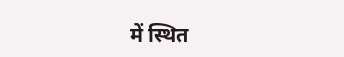में स्थित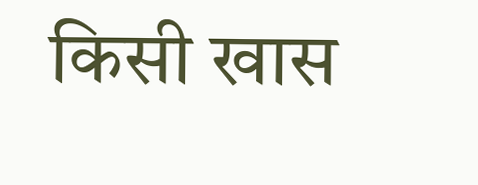किसी खास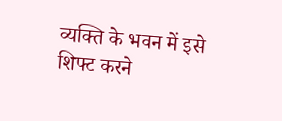व्यक्ति के भवन में इसे शिफ्ट करने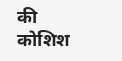की कोशिश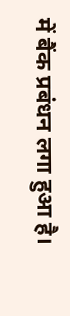में बैंक प्रबंधन लगा हुआ है।